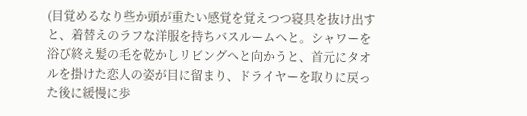(目覚めるなり些か頭が重たい感覚を覚えつつ寝具を抜け出すと、着替えのラフな洋服を持ちバスルームへと。シャワーを浴び終え髪の毛を乾かしリビングへと向かうと、首元にタオルを掛けた恋人の姿が目に留まり、ドライヤーを取りに戻った後に緩慢に歩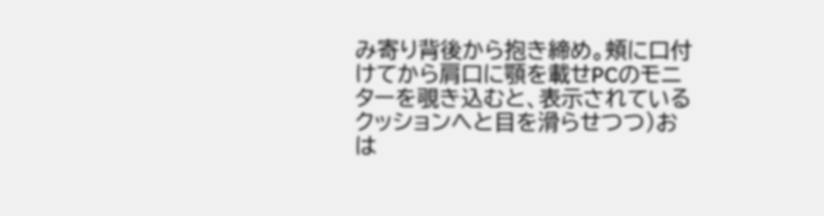み寄り背後から抱き締め。頬に口付けてから肩口に顎を載せPCのモニターを覗き込むと、表示されているクッションへと目を滑らせつつ)おは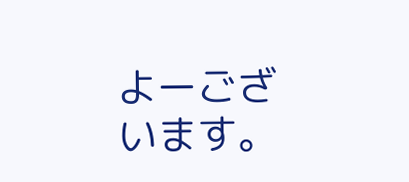よーございます。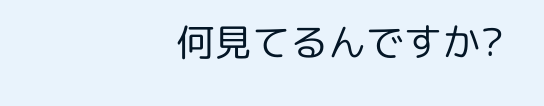何見てるんですか?